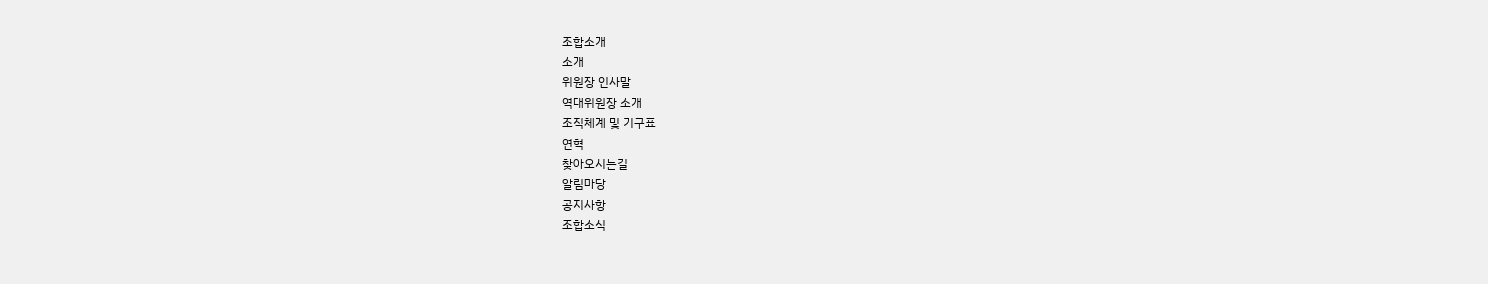조합소개
소개
위원장 인사말
역대위원장 소개
조직체계 및 기구표
연혁
찾아오시는길
알림마당
공지사항
조합소식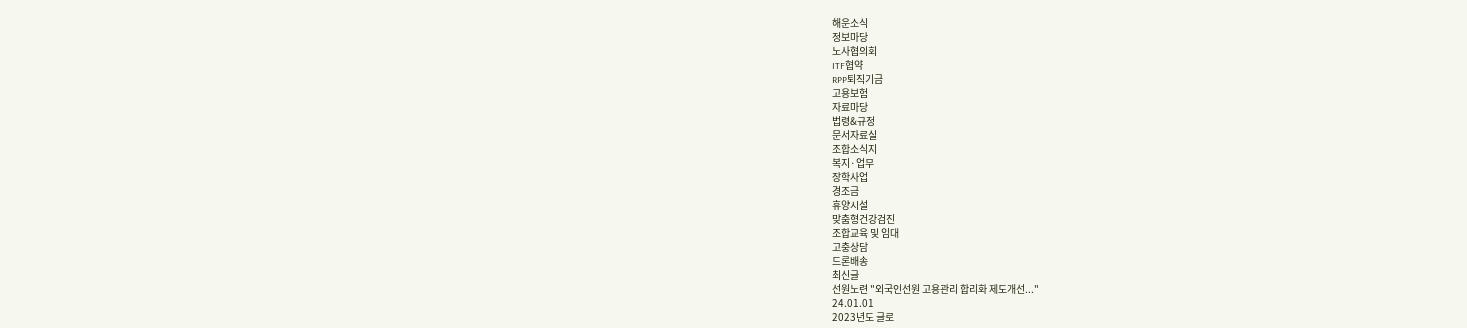해운소식
정보마당
노사협의회
ITF협약
RPP퇴직기금
고용보험
자료마당
법령&규정
문서자료실
조합소식지
복지·업무
장학사업
경조금
휴양시설
맞춤형건강검진
조합교육 및 임대
고충상담
드론배송
최신글
선원노련 "외국인선원 고용관리 합리화 제도개선..."
24.01.01
2023년도 글로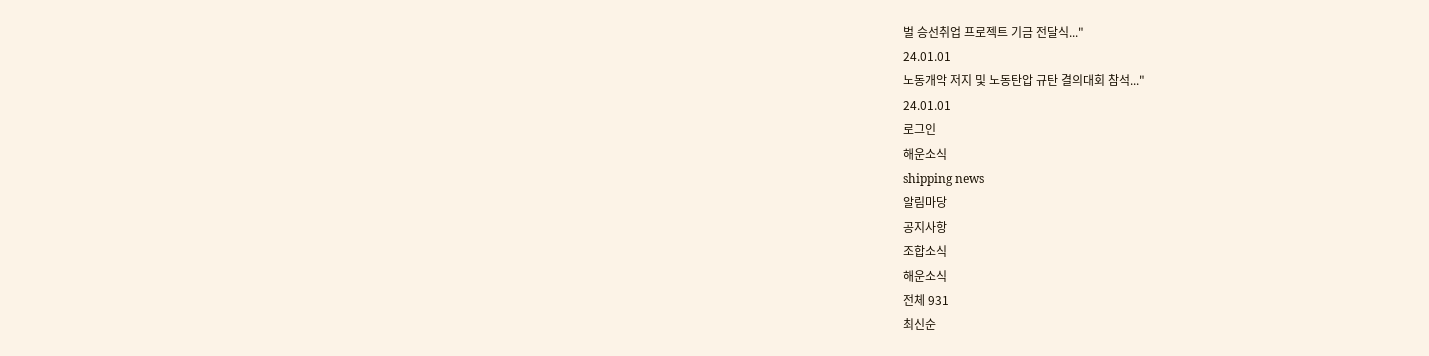벌 승선취업 프로젝트 기금 전달식..."
24.01.01
노동개악 저지 및 노동탄압 규탄 결의대회 참석..."
24.01.01
로그인
해운소식
shipping news
알림마당
공지사항
조합소식
해운소식
전체 931
최신순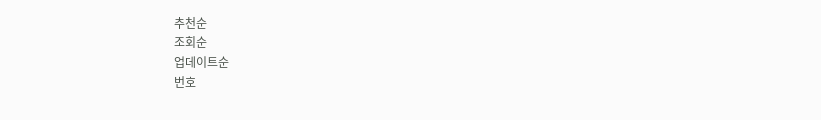추천순
조회순
업데이트순
번호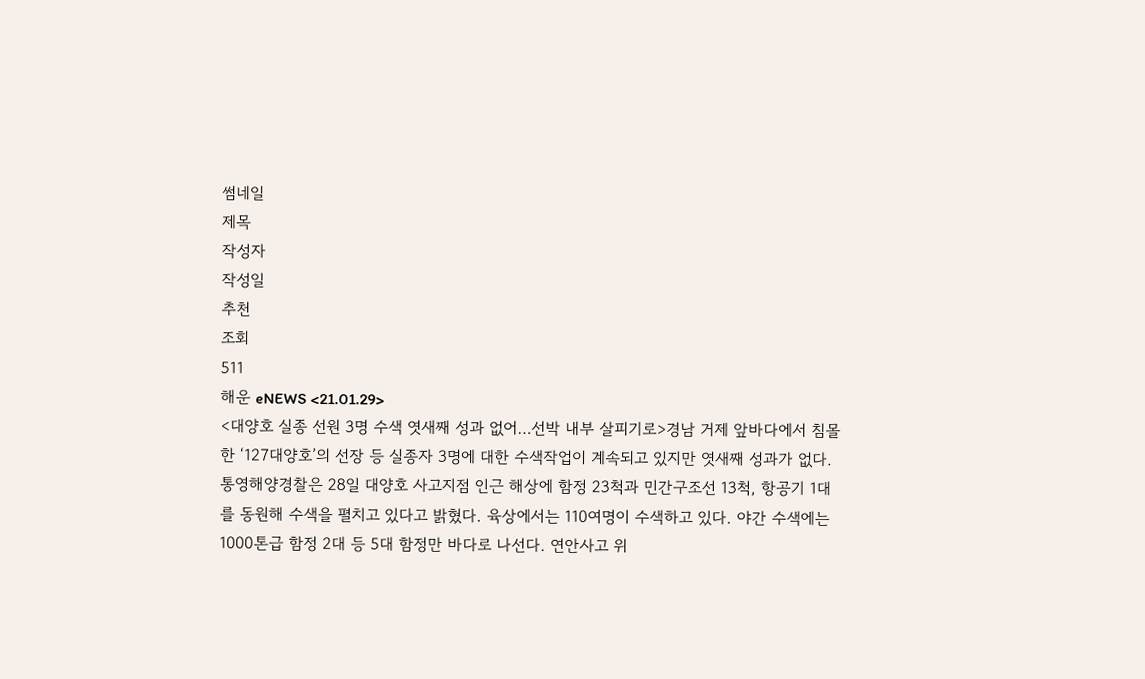썸네일
제목
작성자
작성일
추천
조회
511
해운 eNEWS <21.01.29>
<대양호 실종 선원 3명 수색 엿새째 성과 없어…선박 내부 살피기로>경남 거제 앞바다에서 침몰한 ‘127대양호’의 선장 등 실종자 3명에 대한 수색작업이 계속되고 있지만 엿새째 성과가 없다. 통영해양경찰은 28일 대양호 사고지점 인근 해상에 함정 23척과 민간구조선 13척, 항공기 1대를 동원해 수색을 펼치고 있다고 밝혔다. 육상에서는 110여명이 수색하고 있다. 야간 수색에는 1000톤급 함정 2대 등 5대 함정만 바다로 나선다. 연안사고 위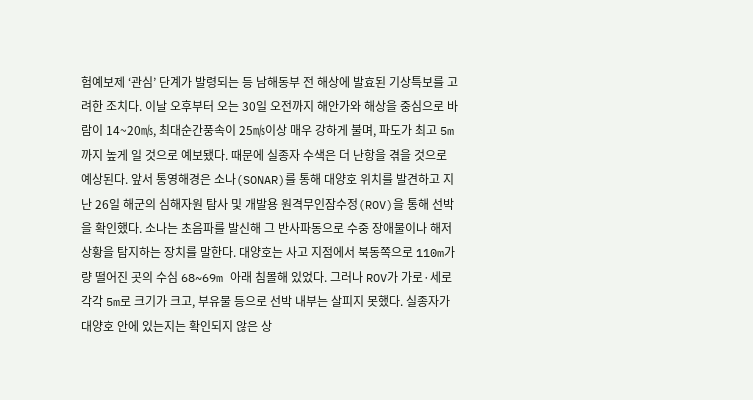험예보제 ‘관심’ 단계가 발령되는 등 남해동부 전 해상에 발효된 기상특보를 고려한 조치다. 이날 오후부터 오는 30일 오전까지 해안가와 해상을 중심으로 바람이 14~20㎧, 최대순간풍속이 25㎧이상 매우 강하게 불며, 파도가 최고 5m까지 높게 일 것으로 예보됐다. 때문에 실종자 수색은 더 난항을 겪을 것으로 예상된다. 앞서 통영해경은 소나(SONAR)를 통해 대양호 위치를 발견하고 지난 26일 해군의 심해자원 탐사 및 개발용 원격무인잠수정(ROV)을 통해 선박을 확인했다. 소나는 초음파를 발신해 그 반사파동으로 수중 장애물이나 해저 상황을 탐지하는 장치를 말한다. 대양호는 사고 지점에서 북동쪽으로 110m가량 떨어진 곳의 수심 68~69m 아래 침몰해 있었다. 그러나 ROV가 가로·세로 각각 5m로 크기가 크고, 부유물 등으로 선박 내부는 살피지 못했다. 실종자가 대양호 안에 있는지는 확인되지 않은 상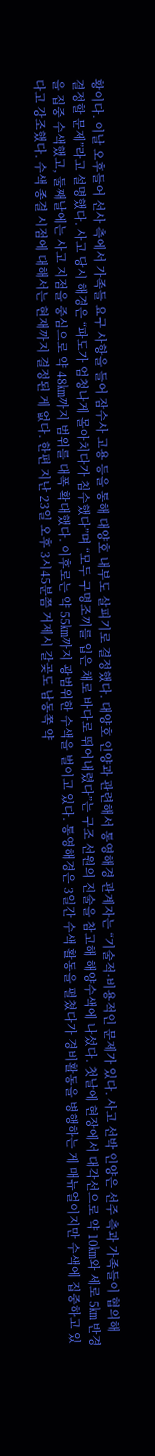황이다. 이날 오후들어 선사 측에서 가족들 요구 사항을 들어 잠수사 고용 등을 통해 대양호 내부도 살피기로 결정했다. 대양호 인양과 관련해서 통영해경 관계자는 “기술적·비용적인 문제가 있다. 사고 선박 인양은 선주 측과 가족들이 협의해 결정할 문제”라고 설명했다. 사고 당시 해경은 “파도가 엄청나게 몰아치다가 침수했다”며 “모두 구명조끼를 입은 채로 바다로 뛰어내렸다”는 구조 선원의 진술을 참고해 해양수색에 나섰다. 첫날에 현장에서 대각선으로 약 10㎞와 세로 5㎞ 반경을 집중 수색했고, 둘째날에는 사고 지점을 중심으로 약 48㎞까지 범위를 대폭 확대했다. 이후로는 약 55㎞까지 광범위한 수색을 벌이고 있다. 통영해경은 3일간 수색 활동을 펼쳤다가 경비활동을 병행하는 게 매뉴얼이지만 수색에 집중하고 있다고 강조했다. 수색 종결 시점에 대해서는 현재까지 결정된 게 없다. 한편 지난 23일 오후 3시45분쯤 거제시 갈곶도 남동쪽 약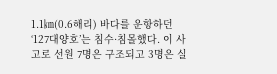1.1㎞(0.6해리) 바다를 운항하던 ‘127대양호’는 침수·침몰했다. 이 사고로 선원 7명은 구조되고 3명은 실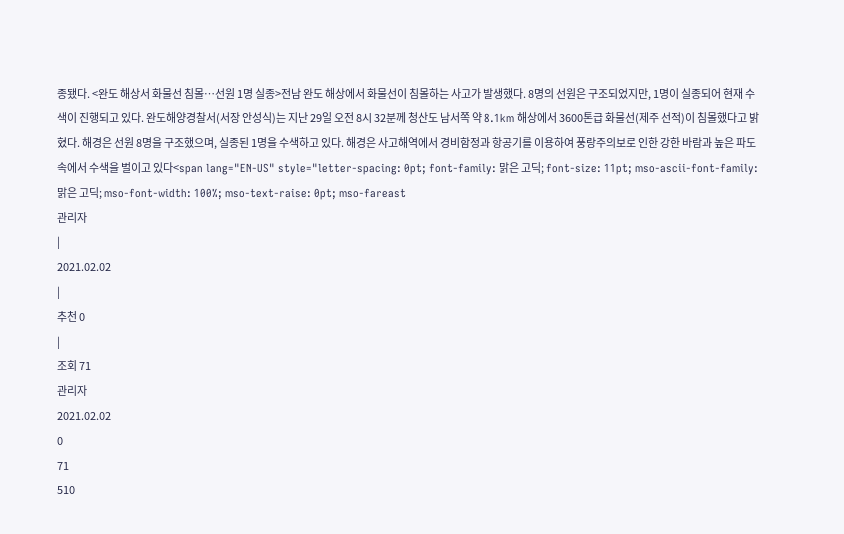종됐다. <완도 해상서 화물선 침몰…선원 1명 실종>전남 완도 해상에서 화물선이 침몰하는 사고가 발생했다. 8명의 선원은 구조되었지만, 1명이 실종되어 현재 수색이 진행되고 있다. 완도해양경찰서(서장 안성식)는 지난 29일 오전 8시 32분께 청산도 남서쪽 약 8.1km 해상에서 3600톤급 화물선(제주 선적)이 침몰했다고 밝혔다. 해경은 선원 8명을 구조했으며, 실종된 1명을 수색하고 있다. 해경은 사고해역에서 경비함정과 항공기를 이용하여 풍랑주의보로 인한 강한 바람과 높은 파도 속에서 수색을 벌이고 있다<span lang="EN-US" style="letter-spacing: 0pt; font-family: 맑은 고딕; font-size: 11pt; mso-ascii-font-family: 맑은 고딕; mso-font-width: 100%; mso-text-raise: 0pt; mso-fareast
관리자
|
2021.02.02
|
추천 0
|
조회 71
관리자
2021.02.02
0
71
510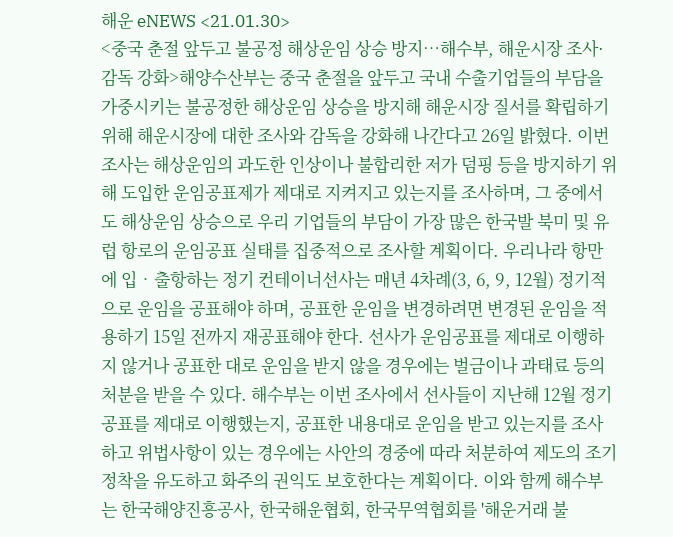해운 eNEWS <21.01.30>
<중국 춘절 앞두고 불공정 해상운임 상승 방지…해수부, 해운시장 조사·감독 강화>해양수산부는 중국 춘절을 앞두고 국내 수출기업들의 부담을 가중시키는 불공정한 해상운임 상승을 방지해 해운시장 질서를 확립하기 위해 해운시장에 대한 조사와 감독을 강화해 나간다고 26일 밝혔다. 이번 조사는 해상운임의 과도한 인상이나 불합리한 저가 덤핑 등을 방지하기 위해 도입한 운임공표제가 제대로 지켜지고 있는지를 조사하며, 그 중에서도 해상운임 상승으로 우리 기업들의 부담이 가장 많은 한국발 북미 및 유럽 항로의 운임공표 실태를 집중적으로 조사할 계획이다. 우리나라 항만에 입‧출항하는 정기 컨테이너선사는 매년 4차례(3, 6, 9, 12월) 정기적으로 운임을 공표해야 하며, 공표한 운임을 변경하려면 변경된 운임을 적용하기 15일 전까지 재공표해야 한다. 선사가 운임공표를 제대로 이행하지 않거나 공표한 대로 운임을 받지 않을 경우에는 벌금이나 과태료 등의 처분을 받을 수 있다. 해수부는 이번 조사에서 선사들이 지난해 12월 정기공표를 제대로 이행했는지, 공표한 내용대로 운임을 받고 있는지를 조사하고 위법사항이 있는 경우에는 사안의 경중에 따라 처분하여 제도의 조기 정착을 유도하고 화주의 권익도 보호한다는 계획이다. 이와 함께 해수부는 한국해양진흥공사, 한국해운협회, 한국무역협회를 '해운거래 불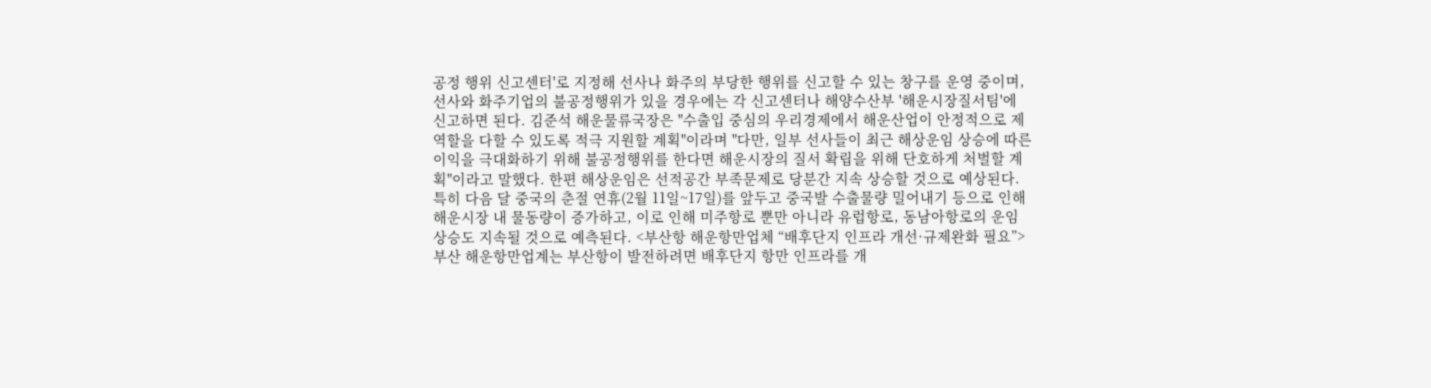공정 행위 신고센터'로 지정해 선사나 화주의 부당한 행위를 신고할 수 있는 창구를 운영 중이며, 선사와 화주기업의 불공정행위가 있을 경우에는 각 신고센터나 해양수산부 '해운시장질서팀'에 신고하면 된다. 김준석 해운물류국장은 "수출입 중심의 우리경제에서 해운산업이 안정적으로 제 역할을 다할 수 있도록 적극 지원할 계획"이라며 "다만, 일부 선사들이 최근 해상운임 상승에 따른 이익을 극대화하기 위해 불공정행위를 한다면 해운시장의 질서 확립을 위해 단호하게 처벌할 계획"이라고 말했다. 한편 해상운임은 선적공간 부족문제로 당분간 지속 상승할 것으로 예상된다. 특히 다음 달 중국의 춘절 연휴(2월 11일~17일)를 앞두고 중국발 수출물량 밀어내기 등으로 인해 해운시장 내 물동량이 증가하고, 이로 인해 미주항로 뿐만 아니라 유럽항로, 동남아항로의 운임 상승도 지속될 것으로 예측된다. <부산항 해운항만업체 “배후단지 인프라 개선·규제완화 필요”>부산 해운항만업계는 부산항이 발전하려면 배후단지 항만 인프라를 개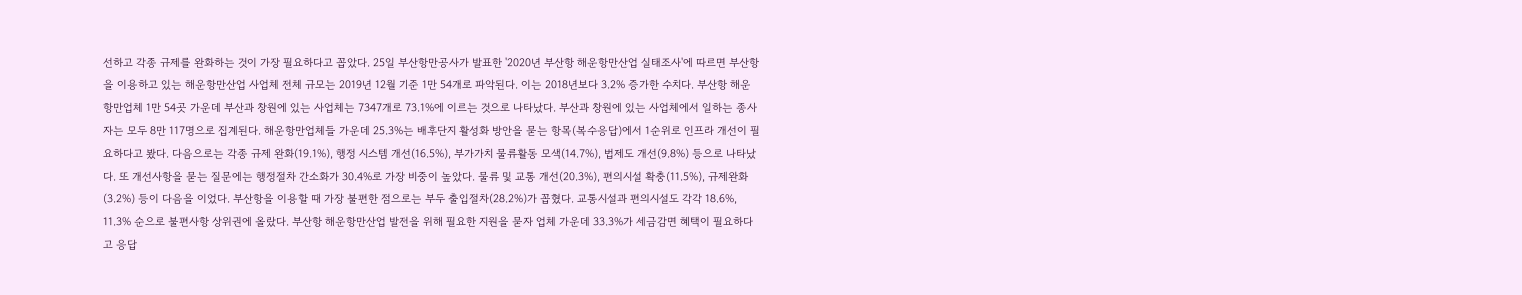선하고 각종 규제를 완화하는 것이 가장 필요하다고 꼽았다. 25일 부산항만공사가 발표한 '2020년 부산항 해운항만산업 실태조사'에 따르면 부산항을 이용하고 있는 해운항만산업 사업체 전체 규모는 2019년 12월 기준 1만 54개로 파악된다. 이는 2018년보다 3.2% 증가한 수치다. 부산항 해운항만업체 1만 54곳 가운데 부산과 창원에 있는 사업체는 7347개로 73.1%에 이르는 것으로 나타났다. 부산과 창원에 있는 사업체에서 일하는 종사자는 모두 8만 117명으로 집계된다. 해운항만업체들 가운데 25.3%는 배후단지 활성화 방안을 묻는 항목(복수응답)에서 1순위로 인프라 개선이 필요하다고 봤다. 다음으로는 각종 규제 완화(19.1%), 행정 시스템 개선(16.5%), 부가가치 물류활동 모색(14.7%), 법제도 개선(9.8%) 등으로 나타났다. 또 개선사항을 묻는 질문에는 행정절차 간소화가 30.4%로 가장 비중이 높았다. 물류 및 교통 개선(20.3%), 편의시설 확충(11.5%), 규제완화(3.2%) 등이 다음을 이었다. 부산항을 이용할 때 가장 불편한 점으로는 부두 출입절차(28.2%)가 꼽혔다. 교통시설과 편의시설도 각각 18.6%, 11.3% 순으로 불편사항 상위권에 올랐다. 부산항 해운항만산업 발전을 위해 필요한 지원을 묻자 업체 가운데 33.3%가 세금감면 혜택이 필요하다고 응답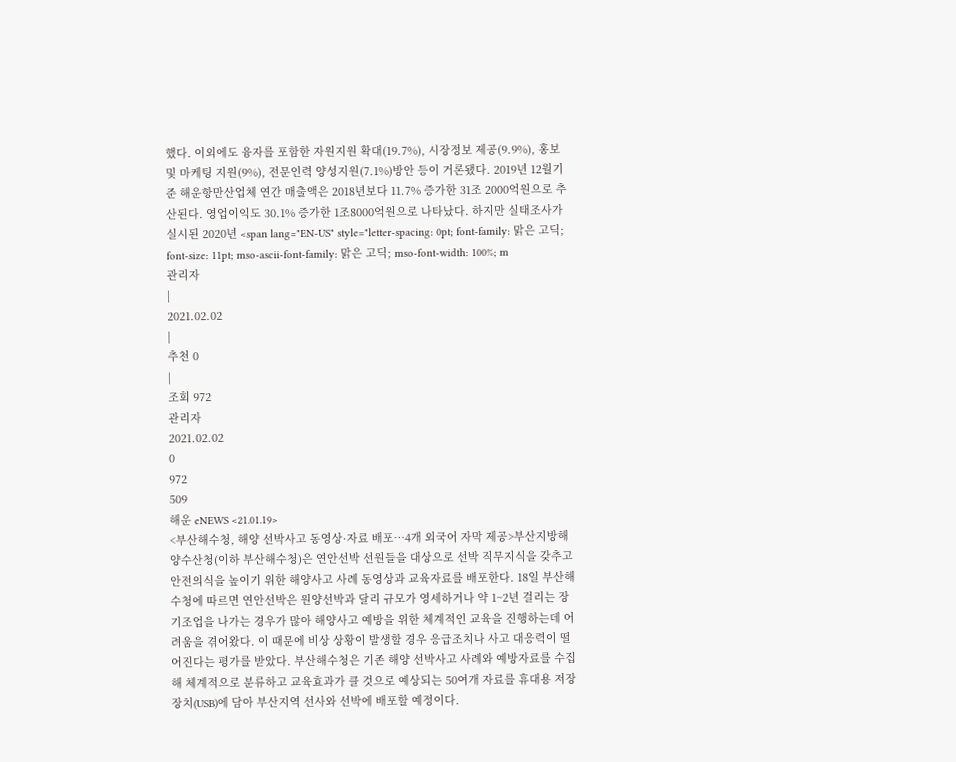했다. 이외에도 융자를 포함한 자원지원 확대(19.7%), 시장정보 제공(9.9%), 홍보 및 마케팅 지원(9%), 전문인력 양성지원(7.1%)방안 등이 거론됐다. 2019년 12월기준 해운항만산업체 연간 매출액은 2018년보다 11.7% 증가한 31조 2000억원으로 추산된다. 영업이익도 30.1% 증가한 1조8000억원으로 나타났다. 하지만 실태조사가 실시된 2020년 <span lang="EN-US" style="letter-spacing: 0pt; font-family: 맑은 고딕; font-size: 11pt; mso-ascii-font-family: 맑은 고딕; mso-font-width: 100%; m
관리자
|
2021.02.02
|
추천 0
|
조회 972
관리자
2021.02.02
0
972
509
해운 eNEWS <21.01.19>
<부산해수청, 해양 선박사고 동영상·자료 배포…4개 외국어 자막 제공>부산지방해양수산청(이하 부산해수청)은 연안선박 선원들을 대상으로 선박 직무지식을 갖추고 안전의식을 높이기 위한 해양사고 사례 동영상과 교육자료를 배포한다. 18일 부산해수청에 따르면 연안선박은 원양선박과 달리 규모가 영세하거나 약 1~2년 걸리는 장기조업을 나가는 경우가 많아 해양사고 예방을 위한 체계적인 교육을 진행하는데 어려움을 겪어왔다. 이 때문에 비상 상황이 발생할 경우 응급조치나 사고 대응력이 떨어진다는 평가를 받았다. 부산해수청은 기존 해양 선박사고 사례와 예방자료를 수집해 체계적으로 분류하고 교육효과가 클 것으로 예상되는 50여개 자료를 휴대용 저장장치(USB)에 담아 부산지역 선사와 선박에 배포할 예정이다.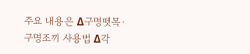주요 내용은 Δ구명뗏목·구명조끼 사용법 Δ각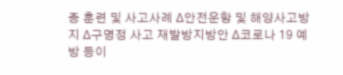종 훈련 및 사고사례 Δ안전운항 및 해양사고방지 Δ구명정 사고 재발방지방안 Δ코로나 19 예방 등이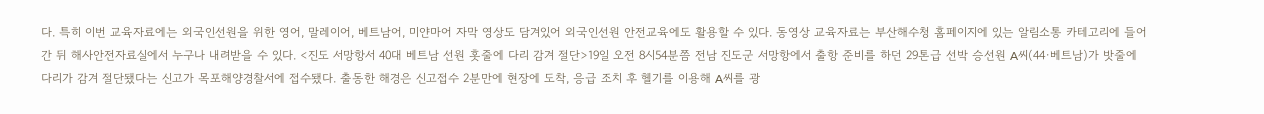다. 특히 이번 교육자료에는 외국인선원을 위한 영어, 말레이어, 베트남어, 미얀마어 자막 영상도 담겨있어 외국인선원 안전교육에도 활용할 수 있다. 동영상 교육자료는 부산해수청 홈페이지에 있는 알림소통 카테고리에 들어간 뒤 해사안전자료실에서 누구나 내려받을 수 있다. <진도 서망항서 40대 베트남 선원 홋줄에 다리 감겨 절단>19일 오전 8시54분쯤 전남 진도군 서망항에서 출항 준비를 하던 29톤급 선박 승선원 A씨(44·베트남)가 밧줄에 다리가 감겨 절단됐다는 신고가 목포해양경찰서에 접수됐다. 출동한 해경은 신고접수 2분만에 현장에 도착, 응급 조치 후 헬기를 이용해 A씨를 광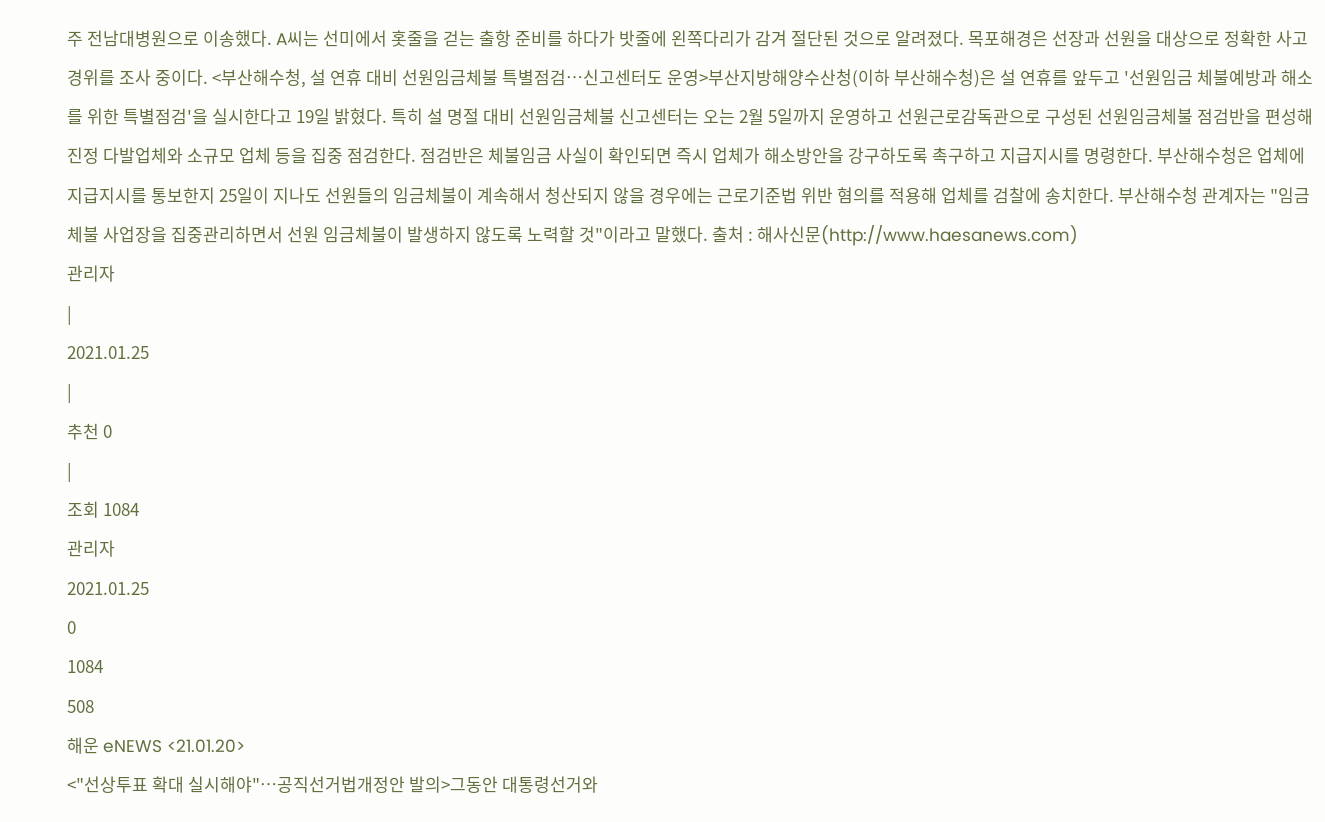주 전남대병원으로 이송했다. A씨는 선미에서 홋줄을 걷는 출항 준비를 하다가 밧줄에 왼쪽다리가 감겨 절단된 것으로 알려졌다. 목포해경은 선장과 선원을 대상으로 정확한 사고 경위를 조사 중이다. <부산해수청, 설 연휴 대비 선원임금체불 특별점검…신고센터도 운영>부산지방해양수산청(이하 부산해수청)은 설 연휴를 앞두고 '선원임금 체불예방과 해소를 위한 특별점검'을 실시한다고 19일 밝혔다. 특히 설 명절 대비 선원임금체불 신고센터는 오는 2월 5일까지 운영하고 선원근로감독관으로 구성된 선원임금체불 점검반을 편성해 진정 다발업체와 소규모 업체 등을 집중 점검한다. 점검반은 체불임금 사실이 확인되면 즉시 업체가 해소방안을 강구하도록 촉구하고 지급지시를 명령한다. 부산해수청은 업체에 지급지시를 통보한지 25일이 지나도 선원들의 임금체불이 계속해서 청산되지 않을 경우에는 근로기준법 위반 혐의를 적용해 업체를 검찰에 송치한다. 부산해수청 관계자는 "임금체불 사업장을 집중관리하면서 선원 임금체불이 발생하지 않도록 노력할 것"이라고 말했다. 출처 : 해사신문(http://www.haesanews.com)
관리자
|
2021.01.25
|
추천 0
|
조회 1084
관리자
2021.01.25
0
1084
508
해운 eNEWS <21.01.20>
<"선상투표 확대 실시해야"…공직선거법개정안 발의>그동안 대통령선거와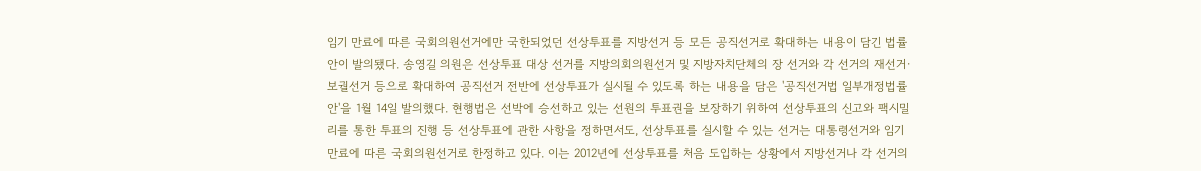임기 만료에 따른 국회의원선거에만 국한되었던 선상투표를 지방선거 등 모든 공직선거로 확대하는 내용이 담긴 법률안이 발의됐다. 송영길 의원은 선상투표 대상 선거를 지방의회의원선거 및 지방자치단체의 장 선거와 각 선거의 재선거·보궐선거 등으로 확대하여 공직선거 전반에 선상투표가 실시될 수 있도록 하는 내용을 담은 '공직선거법 일부개정법률안'을 1월 14일 발의했다. 현행법은 선박에 승선하고 있는 선원의 투표권을 보장하기 위하여 선상투표의 신고와 팩시밀리를 통한 투표의 진행 등 선상투표에 관한 사항을 정하면서도, 선상투표를 실시할 수 있는 선거는 대통령선거와 임기만료에 따른 국회의원선거로 한정하고 있다. 이는 2012년에 선상투표를 처음 도입하는 상황에서 지방선거나 각 선거의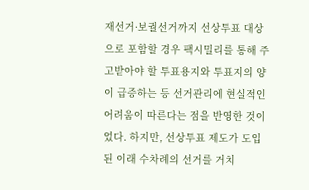재선거·보궐선거까지 선상투표 대상으로 포함할 경우 팩시밀리를 통해 주고받아야 할 투표용지와 투표지의 양이 급증하는 등 선거관리에 현실적인 어려움이 따른다는 점을 반영한 것이었다. 하지만, 선상투표 제도가 도입된 이래 수차례의 선거를 거치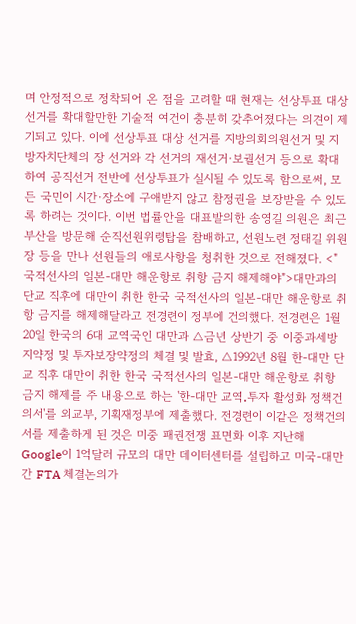며 안정적으로 정착되어 온 점을 고려할 때 현재는 선상투표 대상 선거를 확대할만한 기술적 여건이 충분히 갖추어졌다는 의견이 제기되고 있다. 이에 선상투표 대상 선거를 지방의회의원선거 및 지방자치단체의 장 선거와 각 선거의 재선거·보궐선거 등으로 확대하여 공직선거 전반에 선상투표가 실시될 수 있도록 함으로써, 모든 국민이 시간·장소에 구애받지 않고 참정권을 보장받을 수 있도록 하려는 것이다. 이번 법률안을 대표발의한 송영길 의원은 최근 부산을 방문해 순직선원위령탑을 참배하고, 선원노련 정태길 위원장 등을 만나 선원들의 애로사항을 청취한 것으로 전해졌다. <"국적선사의 일본-대만 해운항로 취항 금지 해제해야">대만과의 단교 직후에 대만이 취한 한국 국적선사의 일본-대만 해운항로 취항 금지를 해제해달라고 전경련이 정부에 건의했다. 전경련은 1월 20일 한국의 6대 교역국인 대만과 △금년 상반기 중 이중과세방지약정 및 투자보장약정의 체결 및 발효, △1992년 8월 한-대만 단교 직후 대만이 취한 한국 국적선사의 일본-대만 해운항로 취항 금지 해제를 주 내용으로 하는 '한-대만 교역․투자 활성화 정책건의서'를 외교부, 기획재정부에 제출했다. 전경련이 이같은 정책건의서를 제출하게 된 것은 미중 패권전쟁 표면화 이후 지난해 Google이 1억달러 규모의 대만 데이터센터를 설립하고 미국-대만 간 FTA 체결논의가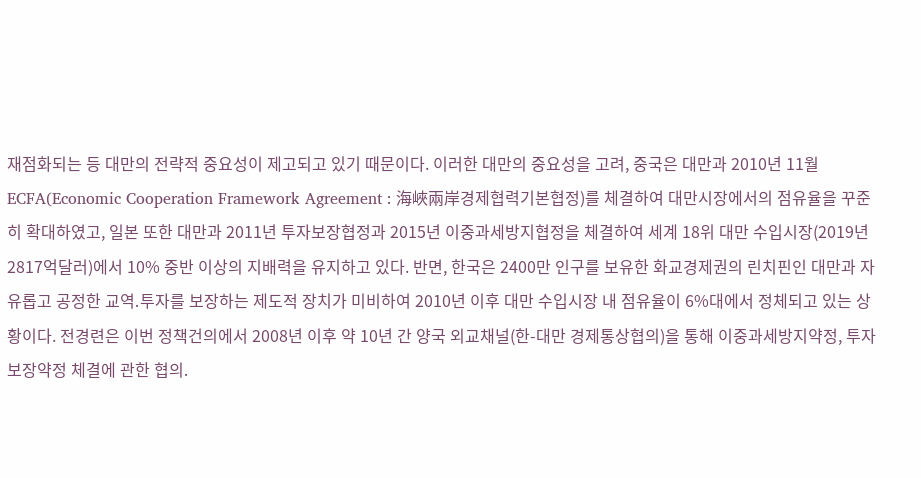재점화되는 등 대만의 전략적 중요성이 제고되고 있기 때문이다. 이러한 대만의 중요성을 고려, 중국은 대만과 2010년 11월 ECFA(Economic Cooperation Framework Agreement : 海峽兩岸경제협력기본협정)를 체결하여 대만시장에서의 점유율을 꾸준히 확대하였고, 일본 또한 대만과 2011년 투자보장협정과 2015년 이중과세방지협정을 체결하여 세계 18위 대만 수입시장(2019년 2817억달러)에서 10% 중반 이상의 지배력을 유지하고 있다. 반면, 한국은 2400만 인구를 보유한 화교경제권의 린치핀인 대만과 자유롭고 공정한 교역․투자를 보장하는 제도적 장치가 미비하여 2010년 이후 대만 수입시장 내 점유율이 6%대에서 정체되고 있는 상황이다. 전경련은 이번 정책건의에서 2008년 이후 약 10년 간 양국 외교채널(한-대만 경제통상협의)을 통해 이중과세방지약정, 투자보장약정 체결에 관한 협의․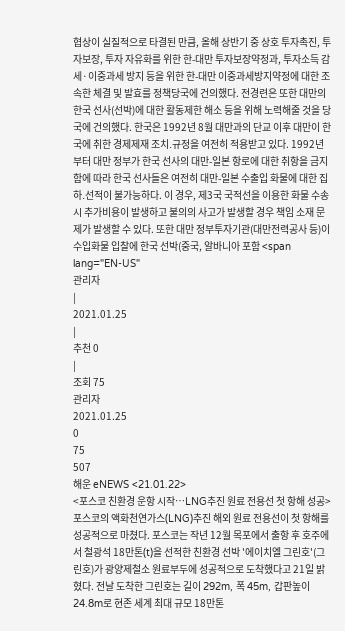협상이 실질적으로 타결된 만큼, 올해 상반기 중 상호 투자촉진, 투자보장, 투자 자유화를 위한 한-대만 투자보장약정과, 투자소득 감세·이중과세 방지 등을 위한 한-대만 이중과세방지약정에 대한 조속한 체결 및 발효를 정책당국에 건의했다. 전경련은 또한 대만의 한국 선사(선박)에 대한 활동제한 해소 등을 위해 노력해줄 것을 당국에 건의했다. 한국은 1992년 8월 대만과의 단교 이후 대만이 한국에 취한 경제제재 조치․규정을 여전히 적용받고 있다. 1992년부터 대만 정부가 한국 선사의 대만-일본 항로에 대한 취항을 금지함에 따라 한국 선사들은 여전히 대만-일본 수출입 화물에 대한 집하․선적이 불가능하다. 이 경우, 제3국 국적선을 이용한 화물 수송 시 추가비용이 발생하고 불의의 사고가 발생할 경우 책임 소재 문제가 발생할 수 있다. 또한 대만 정부투자기관(대만전력공사 등)이 수입화물 입찰에 한국 선박(중국, 알바니아 포함 <span lang="EN-US"
관리자
|
2021.01.25
|
추천 0
|
조회 75
관리자
2021.01.25
0
75
507
해운 eNEWS <21.01.22>
<포스코 친환경 운항 시작…LNG추진 원료 전용선 첫 항해 성공>포스코의 액화천연가스(LNG)추진 해외 원료 전용선이 첫 항해를 성공적으로 마쳤다. 포스코는 작년 12월 목포에서 출항 후 호주에서 철광석 18만톤(t)을 선적한 친환경 선박 '에이치엘 그린호'(그린호)가 광양제철소 원료부두에 성공적으로 도착했다고 21일 밝혔다. 전날 도착한 그린호는 길이 292m, 폭 45m, 갑판높이 24.8m로 현존 세계 최대 규모 18만톤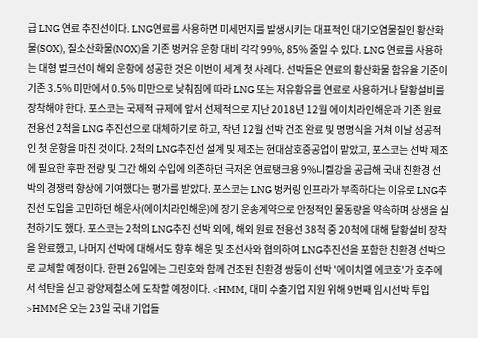급 LNG 연료 추진선이다. LNG연료를 사용하면 미세먼지를 발생시키는 대표적인 대기오염물질인 황산화물(SOX), 질소산화물(NOX)을 기존 벙커유 운항 대비 각각 99%, 85% 줄일 수 있다. LNG 연료를 사용하는 대형 벌크선이 해외 운항에 성공한 것은 이번이 세계 첫 사례다. 선박들은 연료의 황산화물 함유율 기준이 기존 3.5% 미만에서 0.5% 미만으로 낮춰짐에 따라 LNG 또는 저유황유를 연료로 사용하거나 탈황설비를 장착해야 한다. 포스코는 국제적 규제에 앞서 선제적으로 지난 2018년 12월 에이치라인해운과 기존 원료전용선 2척을 LNG 추진선으로 대체하기로 하고, 작년 12월 선박 건조 완료 및 명명식을 거쳐 이날 성공적인 첫 운항을 마친 것이다. 2척의 LNG추진선 설계 및 제조는 현대삼호중공업이 맡았고, 포스코는 선박 제조에 필요한 후판 전량 및 그간 해외 수입에 의존하던 극저온 연료탱크용 9%니켈강을 공급해 국내 친환경 선박의 경쟁력 향상에 기여했다는 평가를 받았다. 포스코는 LNG 벙커링 인프라가 부족하다는 이유로 LNG추진선 도입을 고민하던 해운사(에이치라인해운)에 장기 운송계약으로 안정적인 물동량을 약속하며 상생을 실천하기도 했다. 포스코는 2척의 LNG추진 선박 외에, 해외 원료 전용선 38척 중 20척에 대해 탈황설비 장착을 완료했고, 나머지 선박에 대해서도 향후 해운 및 조선사와 협의하여 LNG추진선을 포함한 친환경 선박으로 교체할 예정이다. 한편 26일에는 그린호와 함께 건조된 친환경 쌍둥이 선박 '에이치엘 에코호'가 호주에서 석탄을 싣고 광양제철소에 도착할 예정이다. <HMM, 대미 수출기업 지원 위해 9번째 임시선박 투입>HMM은 오는 23일 국내 기업들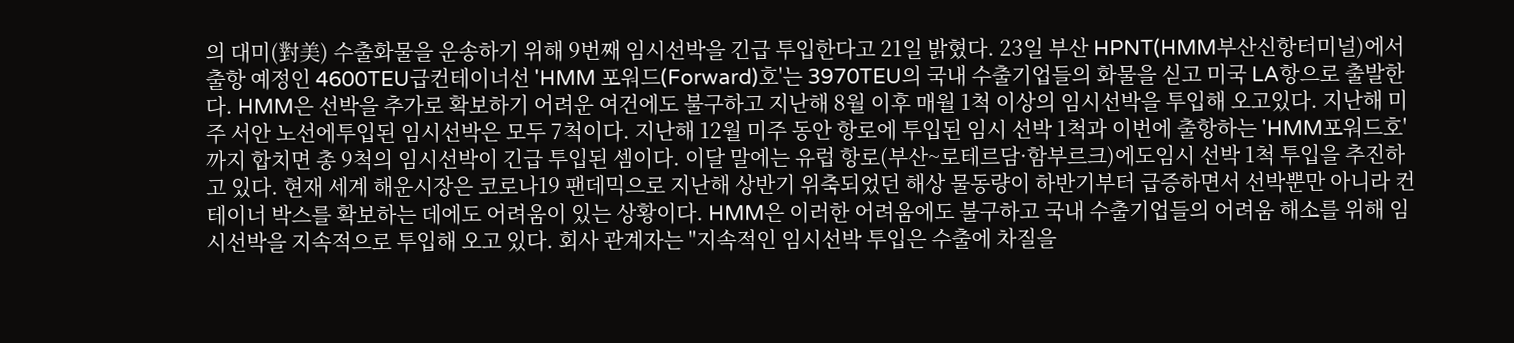의 대미(對美) 수출화물을 운송하기 위해 9번째 임시선박을 긴급 투입한다고 21일 밝혔다. 23일 부산 HPNT(HMM부산신항터미널)에서 출항 예정인 4600TEU급컨테이너선 'HMM 포워드(Forward)호'는 3970TEU의 국내 수출기업들의 화물을 싣고 미국 LA항으로 출발한다. HMM은 선박을 추가로 확보하기 어려운 여건에도 불구하고 지난해 8월 이후 매월 1척 이상의 임시선박을 투입해 오고있다. 지난해 미주 서안 노선에투입된 임시선박은 모두 7척이다. 지난해 12월 미주 동안 항로에 투입된 임시 선박 1척과 이번에 출항하는 'HMM포워드호'까지 합치면 총 9척의 임시선박이 긴급 투입된 셈이다. 이달 말에는 유럽 항로(부산~로테르담·함부르크)에도임시 선박 1척 투입을 추진하고 있다. 현재 세계 해운시장은 코로나19 팬데믹으로 지난해 상반기 위축되었던 해상 물동량이 하반기부터 급증하면서 선박뿐만 아니라 컨테이너 박스를 확보하는 데에도 어려움이 있는 상황이다. HMM은 이러한 어려움에도 불구하고 국내 수출기업들의 어려움 해소를 위해 임시선박을 지속적으로 투입해 오고 있다. 회사 관계자는 "지속적인 임시선박 투입은 수출에 차질을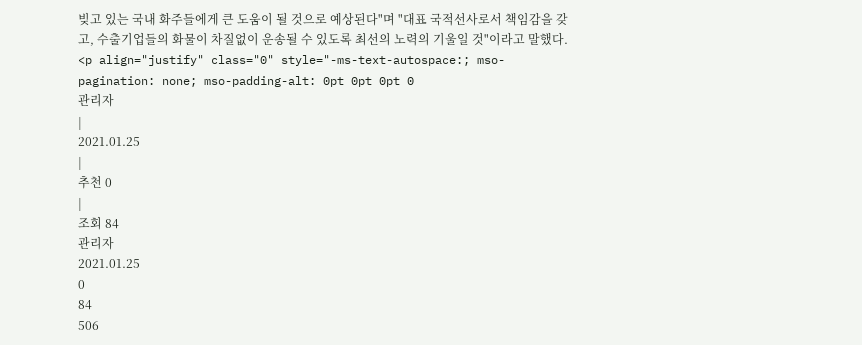빚고 있는 국내 화주들에게 큰 도움이 될 것으로 예상된다"며 "대표 국적선사로서 책임감을 갖고, 수출기업들의 화물이 차질없이 운송될 수 있도록 최선의 노력의 기울일 것"이라고 말했다. <p align="justify" class="0" style="-ms-text-autospace:; mso-pagination: none; mso-padding-alt: 0pt 0pt 0pt 0
관리자
|
2021.01.25
|
추천 0
|
조회 84
관리자
2021.01.25
0
84
506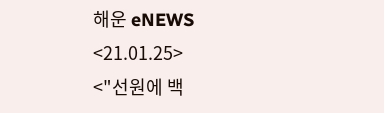해운 eNEWS <21.01.25>
<"선원에 백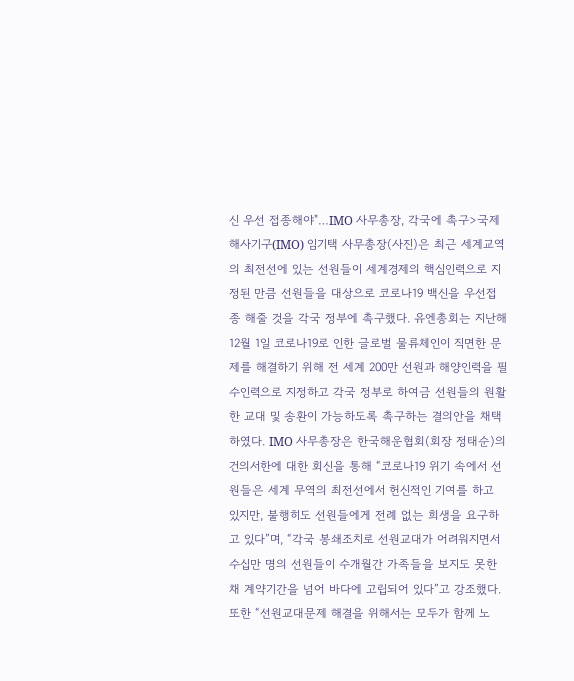신 우선 접종해야"…IMO 사무총장, 각국에 촉구>국제해사기구(IMO) 임기택 사무총장(사진)은 최근 세계교역의 최전선에 있는 선원들이 세계경제의 핵심인력으로 지정된 만큼 선원들을 대상으로 코로나19 백신을 우선접종 해줄 것을 각국 정부에 촉구했다. 유엔총회는 지난해 12월 1일 코로나19로 인한 글로벌 물류체인이 직면한 문제를 해결하기 위해 전 세계 200만 선원과 해양인력을 필수인력으로 지정하고 각국 정부로 하여금 선원들의 원활한 교대 및 송환이 가능하도록 촉구하는 결의안을 채택하였다. IMO 사무총장은 한국해운협회(회장 정태순)의 건의서한에 대한 회신을 통해 “코로나19 위기 속에서 선원들은 세계 무역의 최전선에서 헌신적인 기여를 하고 있지만, 불행히도 선원들에게 전례 없는 희생을 요구하고 있다”며, “각국 봉쇄조치로 선원교대가 어려워지면서 수십만 명의 선원들이 수개월간 가족들을 보지도 못한 채 계약기간을 넘어 바다에 고립되어 있다”고 강조했다. 또한 “선원교대문제 해결을 위해서는 모두가 함께 노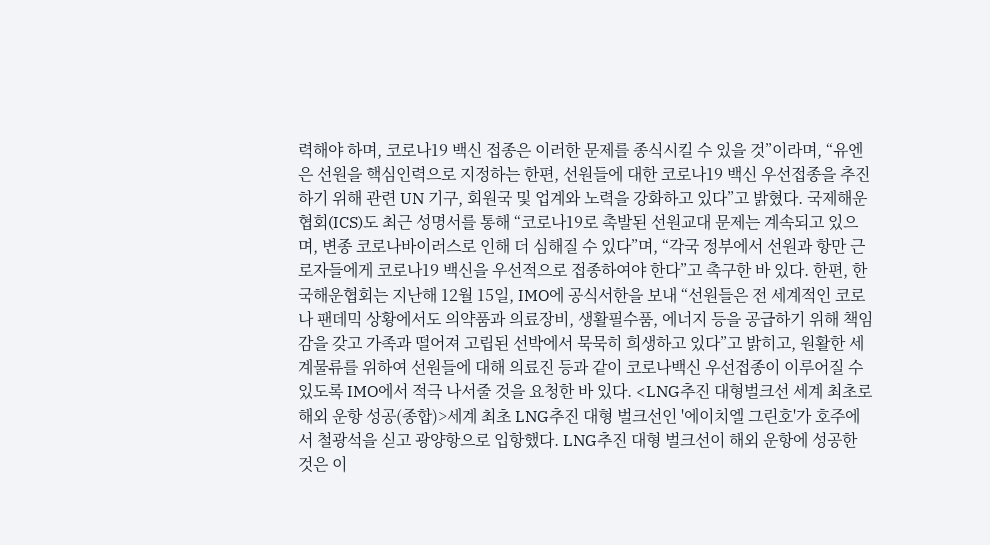력해야 하며, 코로나19 백신 접종은 이러한 문제를 종식시킬 수 있을 것”이라며, “유엔은 선원을 핵심인력으로 지정하는 한편, 선원들에 대한 코로나19 백신 우선접종을 추진하기 위해 관련 UN 기구, 회원국 및 업계와 노력을 강화하고 있다”고 밝혔다. 국제해운협회(ICS)도 최근 성명서를 통해 “코로나19로 촉발된 선원교대 문제는 계속되고 있으며, 변종 코로나바이러스로 인해 더 심해질 수 있다”며, “각국 정부에서 선원과 항만 근로자들에게 코로나19 백신을 우선적으로 접종하여야 한다”고 촉구한 바 있다. 한편, 한국해운협회는 지난해 12월 15일, IMO에 공식서한을 보내 “선원들은 전 세계적인 코로나 팬데믹 상황에서도 의약품과 의료장비, 생활필수품, 에너지 등을 공급하기 위해 책임감을 갖고 가족과 떨어져 고립된 선박에서 묵묵히 희생하고 있다”고 밝히고, 원활한 세계물류를 위하여 선원들에 대해 의료진 등과 같이 코로나백신 우선접종이 이루어질 수 있도록 IMO에서 적극 나서줄 것을 요청한 바 있다. <LNG추진 대형벌크선 세계 최초로 해외 운항 성공(종합)>세계 최초 LNG추진 대형 벌크선인 '에이치엘 그린호'가 호주에서 철광석을 싣고 광양항으로 입항했다. LNG추진 대형 벌크선이 해외 운항에 성공한 것은 이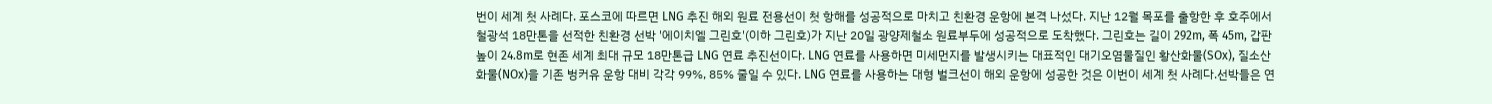번이 세계 첫 사례다. 포스코에 따르면 LNG 추진 해외 원료 전용선이 첫 항해를 성공적으로 마치고 친환경 운항에 본격 나섰다. 지난 12월 목포를 출항한 후 호주에서 철광석 18만톤을 선적한 친환경 선박 '에이치엘 그린호'(이하 그린호)가 지난 20일 광양제철소 원료부두에 성공적으로 도착했다. 그린호는 길이 292m, 폭 45m, 갑판 높이 24.8m로 현존 세계 최대 규모 18만톤급 LNG 연료 추진선이다. LNG 연료를 사용하면 미세먼지를 발생시키는 대표적인 대기오염물질인 황산화물(SOx), 질소산화물(NOx)을 기존 벙커유 운항 대비 각각 99%, 85% 줄일 수 있다. LNG 연료를 사용하는 대형 벌크선이 해외 운항에 성공한 것은 이번이 세계 첫 사례다.선박들은 연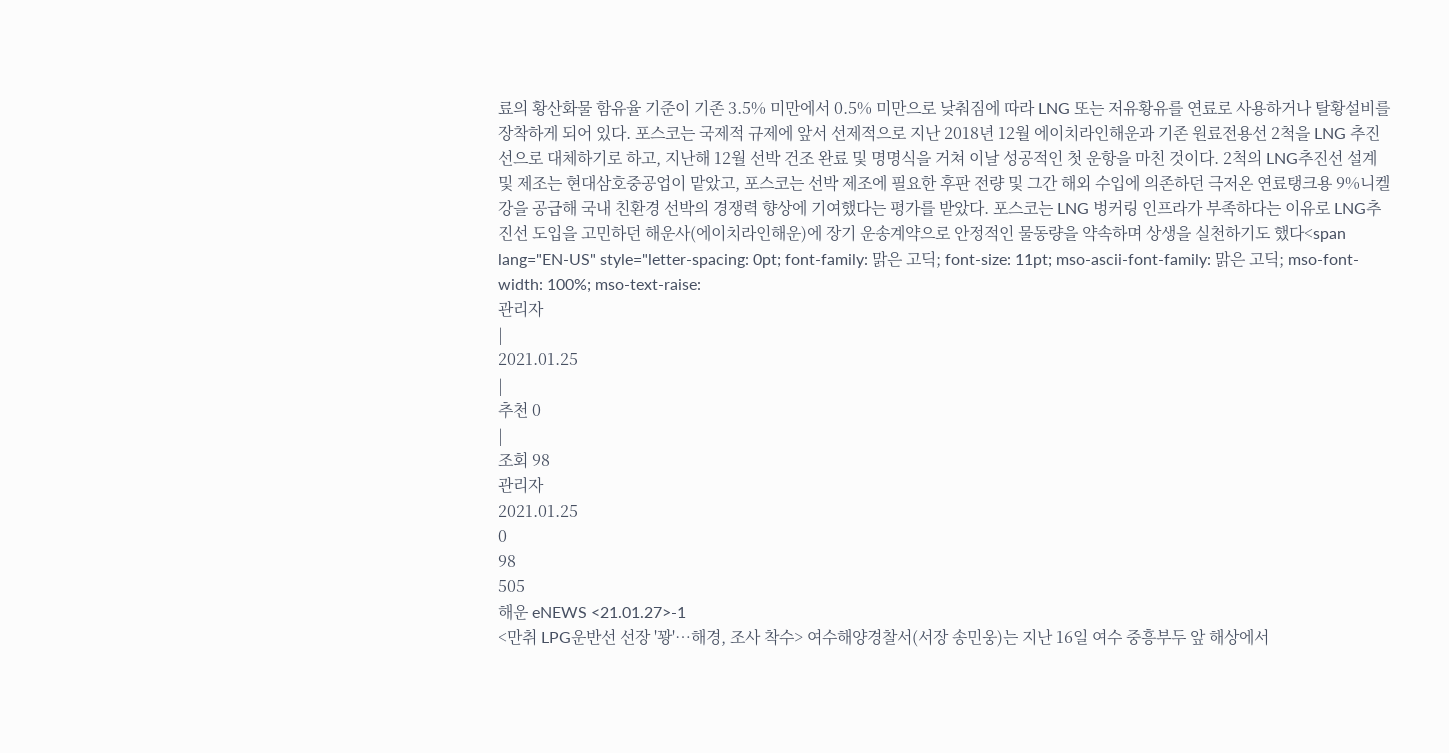료의 황산화물 함유율 기준이 기존 3.5% 미만에서 0.5% 미만으로 낮춰짐에 따라 LNG 또는 저유황유를 연료로 사용하거나 탈황설비를 장착하게 되어 있다. 포스코는 국제적 규제에 앞서 선제적으로 지난 2018년 12월 에이치라인해운과 기존 원료전용선 2척을 LNG 추진선으로 대체하기로 하고, 지난해 12월 선박 건조 완료 및 명명식을 거쳐 이날 성공적인 첫 운항을 마친 것이다. 2척의 LNG추진선 설계 및 제조는 현대삼호중공업이 맡았고, 포스코는 선박 제조에 필요한 후판 전량 및 그간 해외 수입에 의존하던 극저온 연료탱크용 9%니켈강을 공급해 국내 친환경 선박의 경쟁력 향상에 기여했다는 평가를 받았다. 포스코는 LNG 벙커링 인프라가 부족하다는 이유로 LNG추진선 도입을 고민하던 해운사(에이치라인해운)에 장기 운송계약으로 안정적인 물동량을 약속하며 상생을 실천하기도 했다<span lang="EN-US" style="letter-spacing: 0pt; font-family: 맑은 고딕; font-size: 11pt; mso-ascii-font-family: 맑은 고딕; mso-font-width: 100%; mso-text-raise:
관리자
|
2021.01.25
|
추천 0
|
조회 98
관리자
2021.01.25
0
98
505
해운 eNEWS <21.01.27>-1
<만취 LPG운반선 선장 '꽝'…해경, 조사 착수> 여수해양경찰서(서장 송민웅)는 지난 16일 여수 중흥부두 앞 해상에서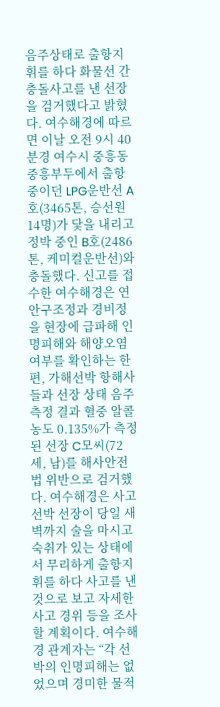음주상태로 출항지휘를 하다 화물선 간 충돌사고를 낸 선장을 검거했다고 밝혔다. 여수해경에 따르면 이날 오전 9시 40분경 여수시 중흥동 중흥부두에서 출항 중이던 LPG운반선 A호(3465톤, 승선원 14명)가 닻을 내리고 정박 중인 B호(2486톤, 케미컬운반선)와 충돌했다. 신고를 접수한 여수해경은 연안구조정과 경비정을 현장에 급파해 인명피해와 해양오염여부를 확인하는 한편, 가해선박 항해사들과 선장 상태 음주측정 결과 혈중 알콜농도 0.135%가 측정 된 선장 C모씨(72세, 남)를 해사안전법 위반으로 검거했다. 여수해경은 사고선박 선장이 당일 새벽까지 술을 마시고 숙취가 있는 상태에서 무리하게 출항지휘를 하다 사고를 낸 것으로 보고 자세한 사고 경위 등을 조사할 계획이다. 여수해경 관계자는 “각 선박의 인명피해는 없었으며 경미한 물적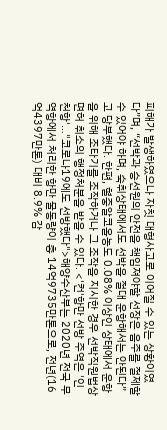피해가 발생하였으나 자칫 대형사고로 이어질 수 있는 상황이였다”며, “선박과 승선원의 안전을 책임져야할 선장은 음주를 절제할 수 있어야 하며, 숙취상태에서도 선박을 절대 운항해서는 안된다”고 당부했다. 한편, 혈중알코올농도 0.08% 이상인 상태에서 운항을 위해 조타기를 조작하거나 그 조작을 지시한 경우 선박직원법상 면허 취소의 행정처분을 받을 수 있다. <'컨'항만 선방 주역은 '인천항'…"코로나19에도 선방했다">해양수산부는 2020년 전국 무역항에서 처리한 항만 물동량이 총 14억9735만톤으로, 전년(16억4397만톤) 대비 8.9% 감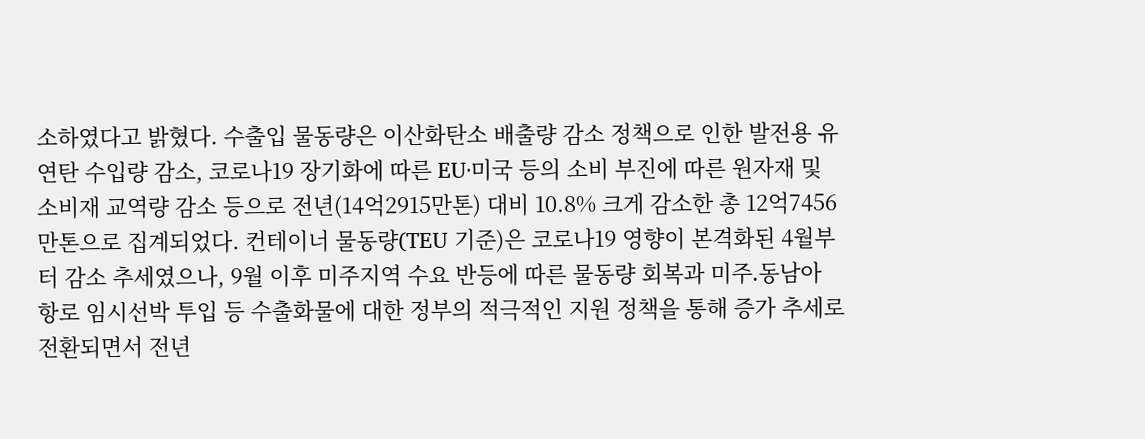소하였다고 밝혔다. 수출입 물동량은 이산화탄소 배출량 감소 정책으로 인한 발전용 유연탄 수입량 감소, 코로나19 장기화에 따른 EU·미국 등의 소비 부진에 따른 원자재 및 소비재 교역량 감소 등으로 전년(14억2915만톤) 대비 10.8% 크게 감소한 총 12억7456만톤으로 집계되었다. 컨테이너 물동량(TEU 기준)은 코로나19 영향이 본격화된 4월부터 감소 추세였으나, 9월 이후 미주지역 수요 반등에 따른 물동량 회복과 미주․동남아 항로 임시선박 투입 등 수출화물에 대한 정부의 적극적인 지원 정책을 통해 증가 추세로 전환되면서 전년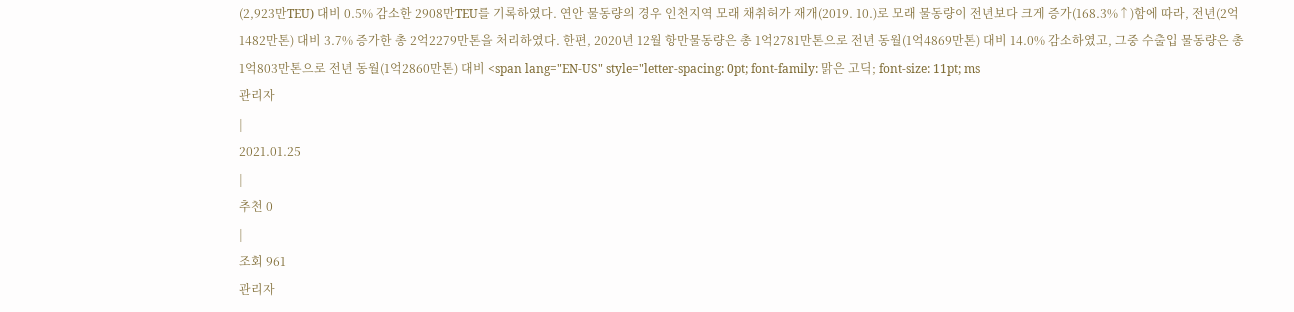(2,923만TEU) 대비 0.5% 감소한 2908만TEU를 기록하였다. 연안 물동량의 경우 인천지역 모래 채취허가 재개(2019. 10.)로 모래 물동량이 전년보다 크게 증가(168.3%↑)함에 따라, 전년(2억1482만톤) 대비 3.7% 증가한 총 2억2279만톤을 처리하였다. 한편, 2020년 12월 항만물동량은 총 1억2781만톤으로 전년 동월(1억4869만톤) 대비 14.0% 감소하였고, 그중 수출입 물동량은 총 1억803만톤으로 전년 동월(1억2860만톤) 대비 <span lang="EN-US" style="letter-spacing: 0pt; font-family: 맑은 고딕; font-size: 11pt; ms
관리자
|
2021.01.25
|
추천 0
|
조회 961
관리자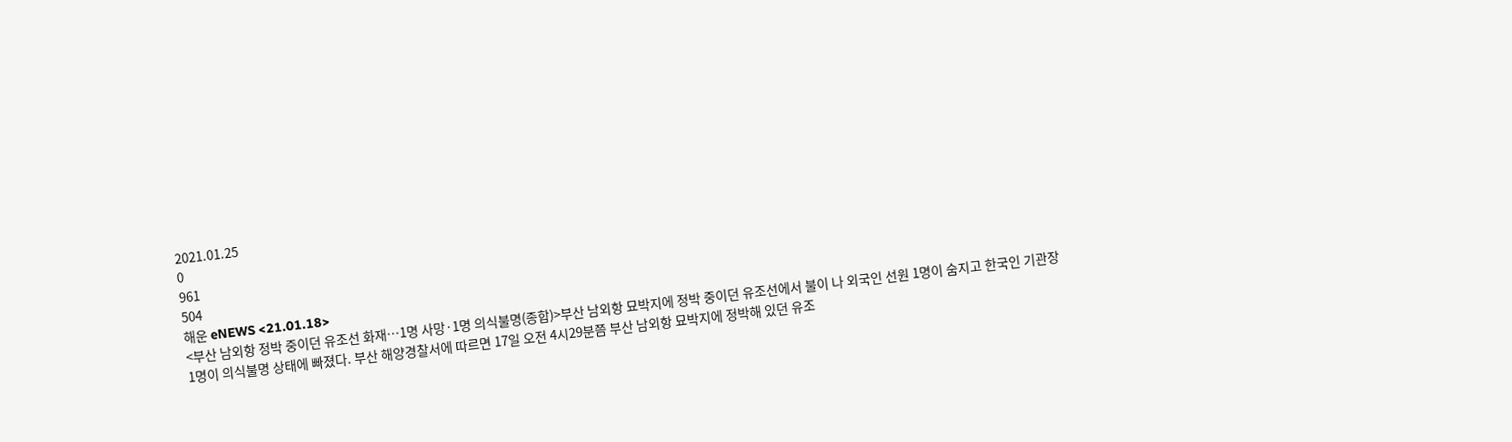2021.01.25
0
961
504
해운 eNEWS <21.01.18>
<부산 남외항 정박 중이던 유조선 화재…1명 사망·1명 의식불명(종합)>부산 남외항 묘박지에 정박 중이던 유조선에서 불이 나 외국인 선원 1명이 숨지고 한국인 기관장 1명이 의식불명 상태에 빠졌다. 부산 해양경찰서에 따르면 17일 오전 4시29분쯤 부산 남외항 묘박지에 정박해 있던 유조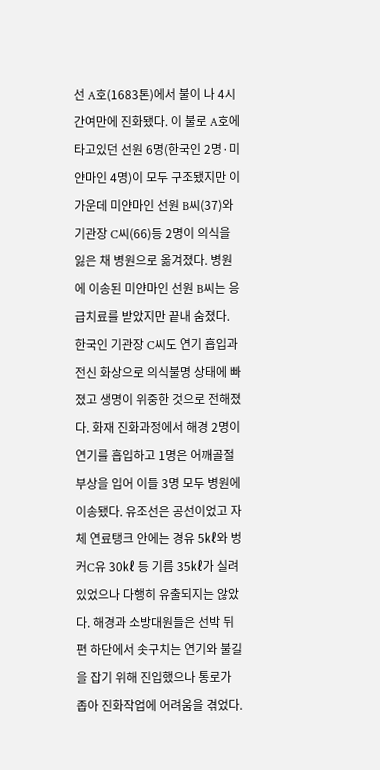선 A호(1683톤)에서 불이 나 4시간여만에 진화됐다. 이 불로 A호에 타고있던 선원 6명(한국인 2명·미얀마인 4명)이 모두 구조됐지만 이 가운데 미얀마인 선원 B씨(37)와 기관장 C씨(66)등 2명이 의식을 잃은 채 병원으로 옮겨졌다. 병원에 이송된 미얀마인 선원 B씨는 응급치료를 받았지만 끝내 숨졌다. 한국인 기관장 C씨도 연기 흡입과 전신 화상으로 의식불명 상태에 빠졌고 생명이 위중한 것으로 전해졌다. 화재 진화과정에서 해경 2명이 연기를 흡입하고 1명은 어깨골절 부상을 입어 이들 3명 모두 병원에 이송됐다. 유조선은 공선이었고 자체 연료탱크 안에는 경유 5㎘와 벙커C유 30㎘ 등 기름 35㎘가 실려 있었으나 다행히 유출되지는 않았다. 해경과 소방대원들은 선박 뒤편 하단에서 솟구치는 연기와 불길을 잡기 위해 진입했으나 통로가 좁아 진화작업에 어려움을 겪었다.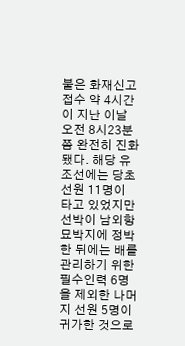불은 화재신고 접수 약 4시간이 지난 이날 오전 8시23분쯤 완전히 진화됐다. 해당 유조선에는 당초 선원 11명이 타고 있었지만 선박이 남외항 묘박지에 정박한 뒤에는 배를 관리하기 위한 필수인력 6명을 제외한 나머지 선원 5명이 귀가한 것으로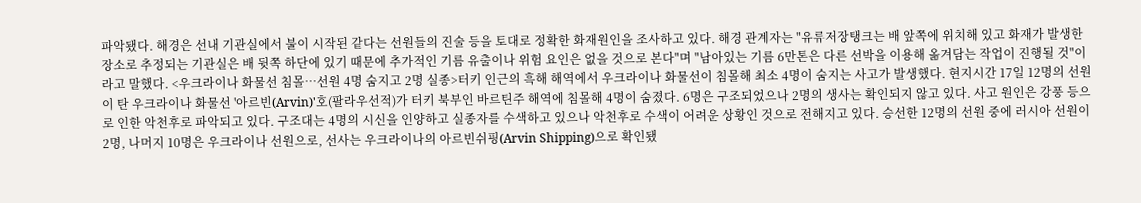파악됐다. 해경은 선내 기관실에서 불이 시작된 같다는 선원들의 진술 등을 토대로 정확한 화재원인을 조사하고 있다. 해경 관계자는 "유류저장탱크는 배 앞쪽에 위치해 있고 화재가 발생한 장소로 추정되는 기관실은 배 뒷쪽 하단에 있기 때문에 추가적인 기름 유출이나 위험 요인은 없을 것으로 본다"며 "남아있는 기름 6만톤은 다른 선박을 이용해 옮겨담는 작업이 진행될 것"이라고 말했다. <우크라이나 화물선 침몰…선원 4명 숨지고 2명 실종>터키 인근의 흑해 해역에서 우크라이나 화물선이 침몰해 최소 4명이 숨지는 사고가 발생했다. 현지시간 17일 12명의 선원이 탄 우크라이나 화물선 '아르빈(Arvin)'호(팔라우선적)가 터키 북부인 바르틴주 해역에 침몰해 4명이 숨졌다. 6명은 구조되었으나 2명의 생사는 확인되지 않고 있다. 사고 원인은 강풍 등으로 인한 악천후로 파악되고 있다. 구조대는 4명의 시신을 인양하고 실종자를 수색하고 있으나 악천후로 수색이 어려운 상황인 것으로 전해지고 있다. 승선한 12명의 선원 중에 러시아 선원이 2명, 나머지 10명은 우크라이나 선원으로, 선사는 우크라이나의 아르빈쉬핑(Arvin Shipping)으로 확인됐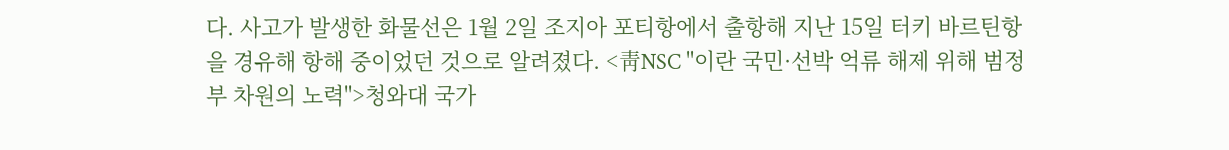다. 사고가 발생한 화물선은 1월 2일 조지아 포티항에서 출항해 지난 15일 터키 바르틴항을 경유해 항해 중이었던 것으로 알려졌다. <靑NSC "이란 국민·선박 억류 해제 위해 범정부 차원의 노력">청와대 국가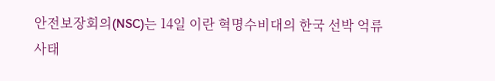안전보장회의(NSC)는 14일 이란 혁명수비대의 한국 선박 억류 사태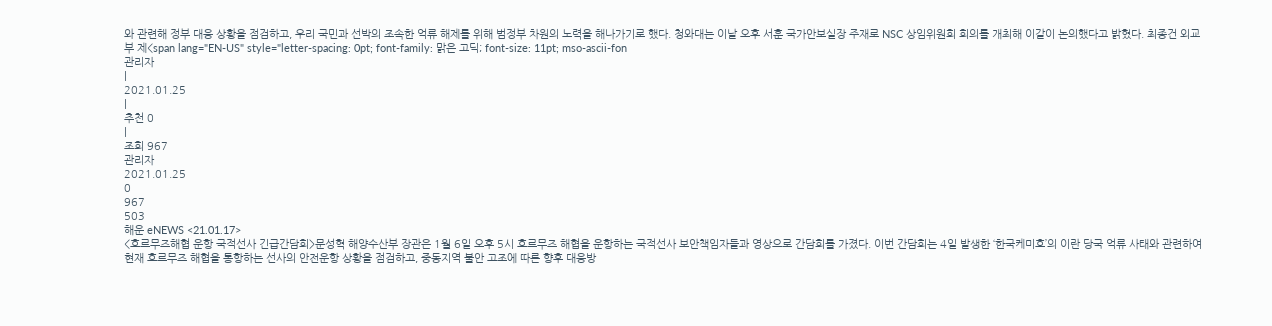와 관련해 정부 대응 상황을 점검하고, 우리 국민과 선박의 조속한 억류 해제를 위해 범정부 차원의 노력을 해나가기로 했다. 청와대는 이날 오후 서훈 국가안보실장 주재로 NSC 상임위원회 회의를 개최해 이같이 논의했다고 밝혔다. 최종건 외교부 제<span lang="EN-US" style="letter-spacing: 0pt; font-family: 맑은 고딕; font-size: 11pt; mso-ascii-fon
관리자
|
2021.01.25
|
추천 0
|
조회 967
관리자
2021.01.25
0
967
503
해운 eNEWS <21.01.17>
<호르무즈해협 운항 국적선사 긴급간담회>문성혁 해양수산부 장관은 1월 6일 오후 5시 호르무즈 해협을 운항하는 국적선사 보안책임자들과 영상으로 간담회를 가졌다. 이번 간담회는 4일 발생한 ‘한국케미호’의 이란 당국 억류 사태와 관련하여 현재 호르무즈 해협을 통항하는 선사의 안전운항 상황을 점검하고, 중동지역 불안 고조에 따른 향후 대응방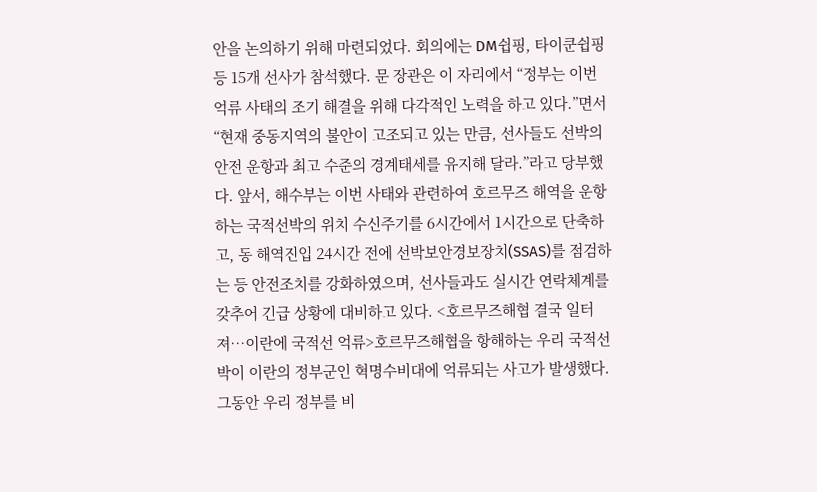안을 논의하기 위해 마련되었다. 회의에는 DM쉽핑, 타이쿤쉽핑 등 15개 선사가 참석했다. 문 장관은 이 자리에서 “정부는 이번 억류 사태의 조기 해결을 위해 다각적인 노력을 하고 있다.”면서 “현재 중동지역의 불안이 고조되고 있는 만큼, 선사들도 선박의 안전 운항과 최고 수준의 경계태세를 유지해 달라.”라고 당부했다. 앞서, 해수부는 이번 사태와 관련하여 호르무즈 해역을 운항하는 국적선박의 위치 수신주기를 6시간에서 1시간으로 단축하고, 동 해역진입 24시간 전에 선박보안경보장치(SSAS)를 점검하는 등 안전조치를 강화하였으며, 선사들과도 실시간 연락체계를 갖추어 긴급 상황에 대비하고 있다. <호르무즈해협 결국 일터져…이란에 국적선 억류>호르무즈해협을 항해하는 우리 국적선박이 이란의 정부군인 혁명수비대에 억류되는 사고가 발생했다. 그동안 우리 정부를 비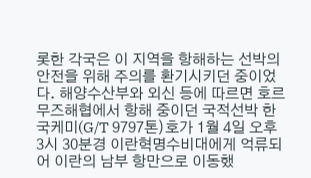롯한 각국은 이 지역을 항해하는 선박의 안전을 위해 주의를 환기시키던 중이었다. 해양수산부와 외신 등에 따르면 호르무즈해협에서 항해 중이던 국적선박 한국케미(G/T 9797톤)호가 1월 4일 오후 3시 30분경 이란혁명수비대에게 억류되어 이란의 남부 항만으로 이동했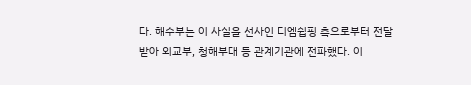다. 해수부는 이 사실을 선사인 디엠쉽핑 측으로부터 전달받아 외교부, 청해부대 등 관계기관에 전파했다. 이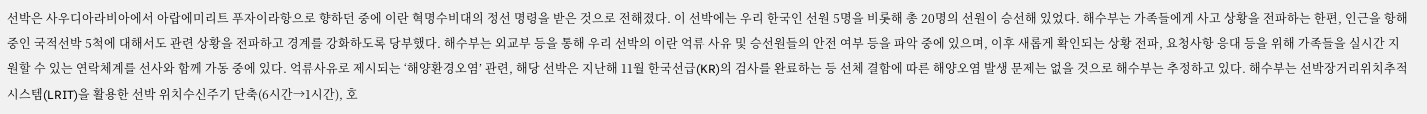선박은 사우디아라비아에서 아랍에미리트 푸자이라항으로 향하던 중에 이란 혁명수비대의 정선 명령을 받은 것으로 전해졌다. 이 선박에는 우리 한국인 선원 5명을 비롯해 총 20명의 선원이 승선해 있었다. 해수부는 가족들에게 사고 상황을 전파하는 한편, 인근을 항해 중인 국적선박 5척에 대해서도 관련 상황을 전파하고 경계를 강화하도록 당부했다. 해수부는 외교부 등을 통해 우리 선박의 이란 억류 사유 및 승선원들의 안전 여부 등을 파악 중에 있으며, 이후 새롭게 확인되는 상황 전파, 요청사항 응대 등을 위해 가족들을 실시간 지원할 수 있는 연락체계를 선사와 함께 가동 중에 있다. 억류사유로 제시되는 ‘해양환경오염’ 관련, 해당 선박은 지난해 11월 한국선급(KR)의 검사를 완료하는 등 선체 결함에 따른 해양오염 발생 문제는 없을 것으로 해수부는 추정하고 있다. 해수부는 선박장거리위치추적시스템(LRIT)을 활용한 선박 위치수신주기 단축(6시간→1시간), 호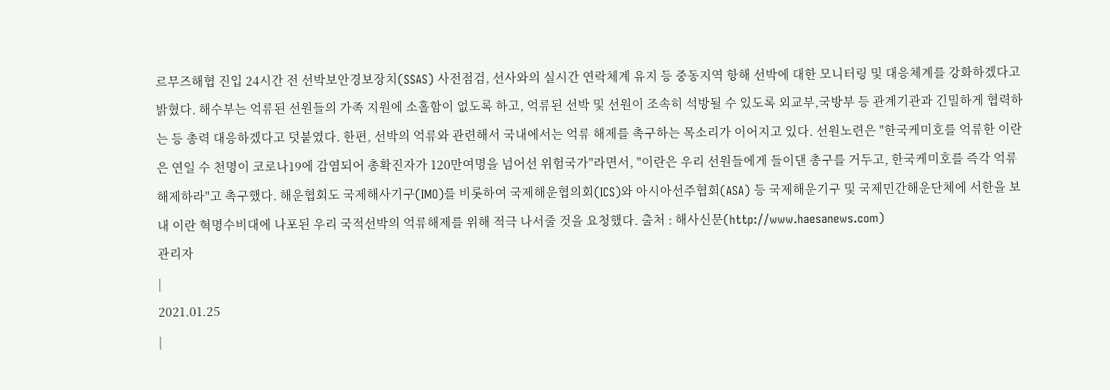르무즈해협 진입 24시간 전 선박보안경보장치(SSAS) 사전점검, 선사와의 실시간 연락체계 유지 등 중동지역 항해 선박에 대한 모니터링 및 대응체계를 강화하겠다고 밝혔다. 해수부는 억류된 선원들의 가족 지원에 소홀함이 없도록 하고, 억류된 선박 및 선원이 조속히 석방될 수 있도록 외교부,국방부 등 관계기관과 긴밀하게 협력하는 등 총력 대응하겠다고 덧붙였다. 한편, 선박의 억류와 관련해서 국내에서는 억류 해제를 촉구하는 목소리가 이어지고 있다. 선원노련은 "한국케미호를 억류한 이란은 연일 수 천명이 코로나19에 감염되어 총확진자가 120만여명을 넘어선 위험국가"라면서, "이란은 우리 선원들에게 들이댄 총구를 거두고, 한국케미호를 즉각 억류 해제하라"고 촉구했다. 해운협회도 국제해사기구(IMO)를 비롯하여 국제해운협의회(ICS)와 아시아선주협회(ASA) 등 국제해운기구 및 국제민간해운단체에 서한을 보내 이란 혁명수비대에 나포된 우리 국적선박의 억류해제를 위해 적극 나서줄 것을 요청했다. 출처 : 해사신문(http://www.haesanews.com)
관리자
|
2021.01.25
|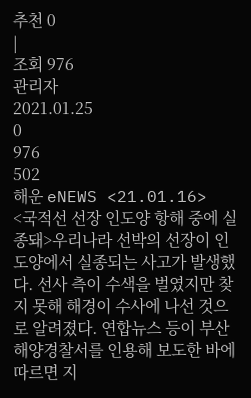추천 0
|
조회 976
관리자
2021.01.25
0
976
502
해운 eNEWS <21.01.16>
<국적선 선장 인도양 항해 중에 실종돼>우리나라 선박의 선장이 인도양에서 실종되는 사고가 발생했다. 선사 측이 수색을 벌였지만 찾지 못해 해경이 수사에 나선 것으로 알려졌다. 연합뉴스 등이 부산해양경찰서를 인용해 보도한 바에 따르면 지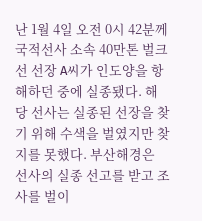난 1월 4일 오전 0시 42분께 국적선사 소속 40만톤 벌크선 선장 A씨가 인도양을 항해하던 중에 실종됐다. 해당 선사는 실종된 선장을 찾기 위해 수색을 벌였지만 찾지를 못했다. 부산해경은 선사의 실종 선고를 받고 조사를 벌이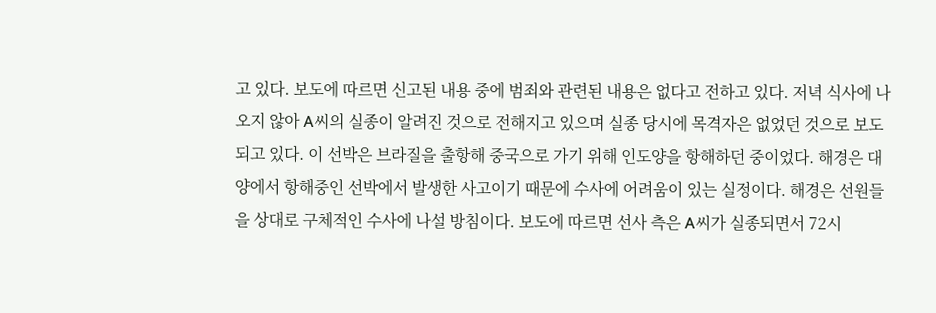고 있다. 보도에 따르면 신고된 내용 중에 범죄와 관련된 내용은 없다고 전하고 있다. 저녁 식사에 나오지 않아 A씨의 실종이 알려진 것으로 전해지고 있으며 실종 당시에 목격자은 없었던 것으로 보도되고 있다. 이 선박은 브라질을 출항해 중국으로 가기 위해 인도양을 항해하던 중이었다. 해경은 대양에서 항해중인 선박에서 발생한 사고이기 때문에 수사에 어려움이 있는 실정이다. 해경은 선원들을 상대로 구체적인 수사에 나설 방침이다. 보도에 따르면 선사 측은 A씨가 실종되면서 72시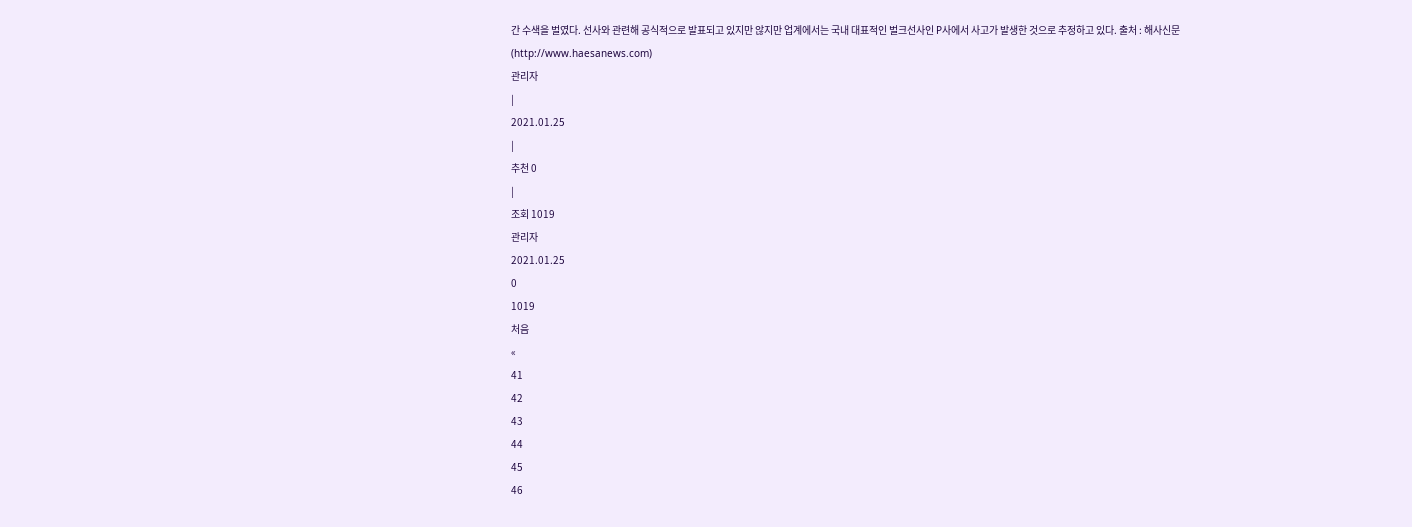간 수색을 벌였다. 선사와 관련해 공식적으로 발표되고 있지만 않지만 업계에서는 국내 대표적인 벌크선사인 P사에서 사고가 발생한 것으로 추정하고 있다. 출처 : 해사신문(http://www.haesanews.com)
관리자
|
2021.01.25
|
추천 0
|
조회 1019
관리자
2021.01.25
0
1019
처음
«
41
42
43
44
45
46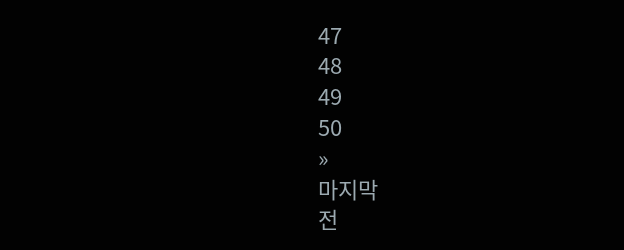47
48
49
50
»
마지막
전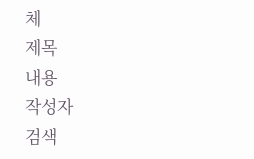체
제목
내용
작성자
검색